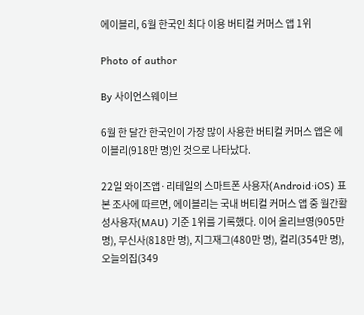에이블리, 6월 한국인 최다 이용 버티컬 커머스 앱 1위

Photo of author

By 사이언스웨이브

6월 한 달간 한국인이 가장 많이 사용한 버티컬 커머스 앱은 에이블리(918만 명)인 것으로 나타났다.

22일 와이즈앱·리테일의 스마트폰 사용자(Android·iOS) 표본 조사에 따르면, 에이블리는 국내 버티컬 커머스 앱 중 월간활성사용자(MAU) 기준 1위를 기록했다. 이어 올리브영(905만 명), 무신사(818만 명), 지그재그(480만 명), 컬리(354만 명), 오늘의집(349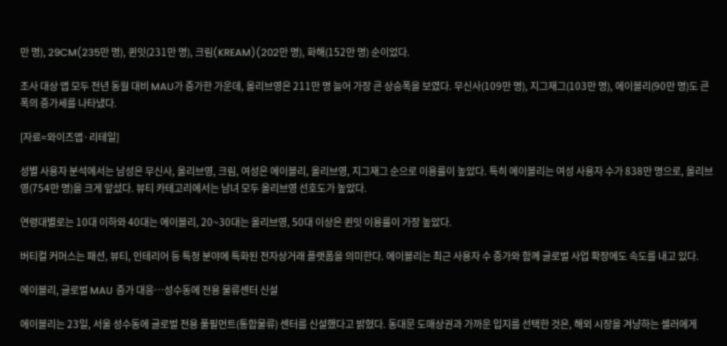만 명), 29CM(235만 명), 퀸잇(231만 명), 크림(KREAM)(202만 명), 화해(152만 명) 순이었다.

조사 대상 앱 모두 전년 동월 대비 MAU가 증가한 가운데, 올리브영은 211만 명 늘어 가장 큰 상승폭을 보였다. 무신사(109만 명), 지그재그(103만 명), 에이블리(90만 명)도 큰 폭의 증가세를 나타냈다.

[자료=와이즈앱·리테일]

성별 사용자 분석에서는 남성은 무신사, 올리브영, 크림, 여성은 에이블리, 올리브영, 지그재그 순으로 이용률이 높았다. 특히 에이블리는 여성 사용자 수가 838만 명으로, 올리브영(754만 명)을 크게 앞섰다. 뷰티 카테고리에서는 남녀 모두 올리브영 선호도가 높았다.

연령대별로는 10대 이하와 40대는 에이블리, 20~30대는 올리브영, 50대 이상은 퀸잇 이용률이 가장 높았다.

버티컬 커머스는 패션, 뷰티, 인테리어 등 특정 분야에 특화된 전자상거래 플랫폼을 의미한다. 에이블리는 최근 사용자 수 증가와 함께 글로벌 사업 확장에도 속도를 내고 있다.

에이블리, 글로벌 MAU 증가 대응…성수동에 전용 물류센터 신설

에이블리는 23일, 서울 성수동에 글로벌 전용 풀필먼트(통합물류) 센터를 신설했다고 밝혔다. 동대문 도매상권과 가까운 입지를 선택한 것은, 해외 시장을 겨냥하는 셀러에게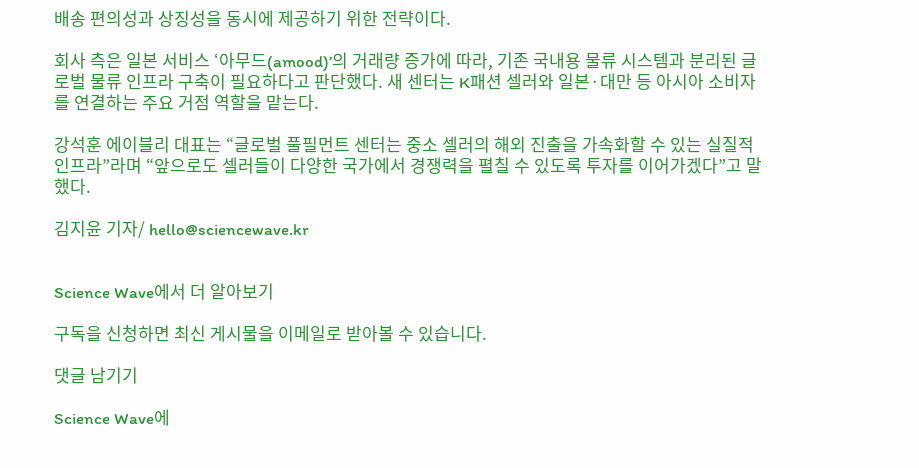배송 편의성과 상징성을 동시에 제공하기 위한 전략이다.

회사 측은 일본 서비스 ‘아무드(amood)’의 거래량 증가에 따라, 기존 국내용 물류 시스템과 분리된 글로벌 물류 인프라 구축이 필요하다고 판단했다. 새 센터는 K패션 셀러와 일본·대만 등 아시아 소비자를 연결하는 주요 거점 역할을 맡는다.

강석훈 에이블리 대표는 “글로벌 풀필먼트 센터는 중소 셀러의 해외 진출을 가속화할 수 있는 실질적 인프라”라며 “앞으로도 셀러들이 다양한 국가에서 경쟁력을 펼칠 수 있도록 투자를 이어가겠다”고 말했다.

김지윤 기자/ hello@sciencewave.kr


Science Wave에서 더 알아보기

구독을 신청하면 최신 게시물을 이메일로 받아볼 수 있습니다.

댓글 남기기

Science Wave에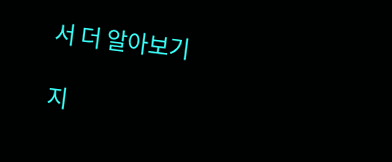서 더 알아보기

지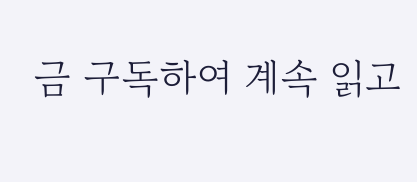금 구독하여 계속 읽고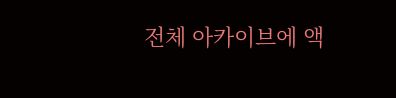전체 아카이브에 액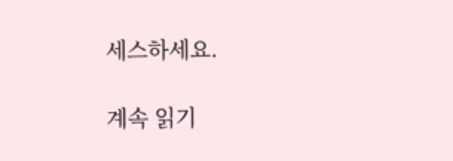세스하세요.

계속 읽기